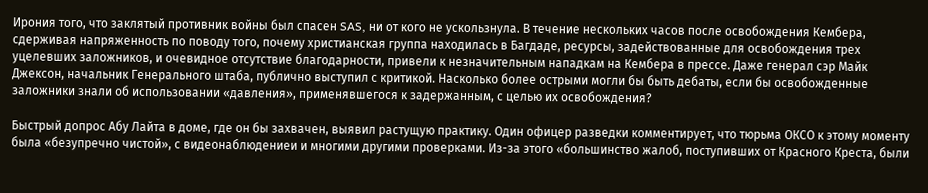Ирония того, что заклятый противник войны был спасен SAS, ни от кого не ускользнула. В течение нескольких часов после освобождения Кембера, сдерживая напряженность по поводу того, почему христианская группа находилась в Багдаде, ресурсы, задействованные для освобождения трех уцелевших заложников, и очевидное отсутствие благодарности, привели к незначительным нападкам на Кембера в прессе. Даже генерал сэр Майк Джексон, начальник Генерального штаба, публично выступил с критикой. Насколько более острыми могли бы быть дебаты, если бы освобожденные заложники знали об использовании «давления», применявшегося к задержанным, с целью их освобождения?

Быстрый допрос Абу Лайта в доме, где он бы захвачен, выявил растущую практику. Один офицер разведки комментирует, что тюрьма ОКСО к этому моменту была «безупречно чистой», с видеонаблюдениеи и многими другими проверками. Из-за этого «большинство жалоб, поступивших от Красного Креста, были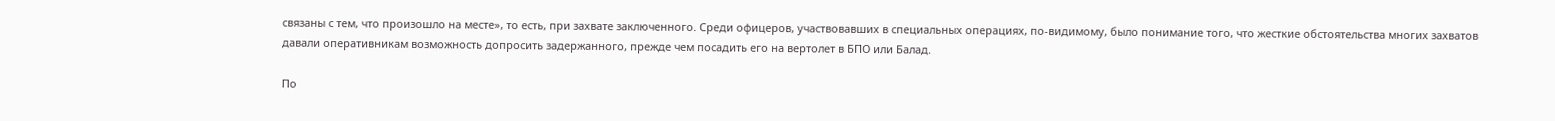связаны с тем, что произошло на месте», то есть, при захвате заключенного. Среди офицеров, участвовавших в специальных операциях, по-видимому, было понимание того, что жесткие обстоятельства многих захватов давали оперативникам возможность допросить задержанного, прежде чем посадить его на вертолет в БПО или Балад.

По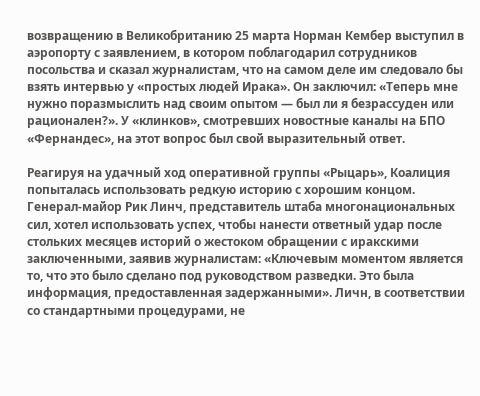возвращению в Великобританию 25 марта Норман Кембер выступил в аэропорту с заявлением, в котором поблагодарил сотрудников посольства и сказал журналистам, что на самом деле им следовало бы взять интервью у «простых людей Ирака». Он заключил: «Теперь мне нужно поразмыслить над своим опытом — был ли я безрассуден или рационален?». У «клинков», смотревших новостные каналы на БПО «Фернандес», на этот вопрос был свой выразительный ответ.

Реагируя на удачный ход оперативной группы «Рыцарь», Коалиция попыталась использовать редкую историю с хорошим концом. Генерал-майор Рик Линч, представитель штаба многонациональных сил, хотел использовать успех, чтобы нанести ответный удар после стольких месяцев историй о жестоком обращении с иракскими заключенными, заявив журналистам: «Ключевым моментом является то, что это было сделано под руководством разведки. Это была информация, предоставленная задержанными». Личн, в соответствии со стандартными процедурами, не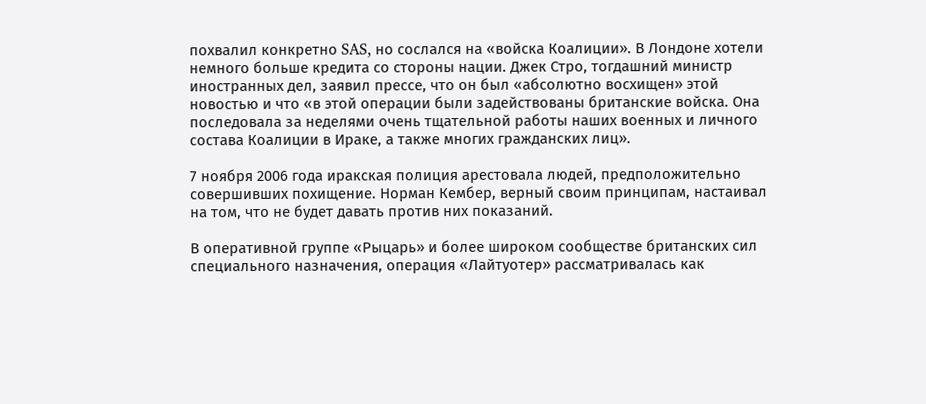похвалил конкретно SAS, но сослался на «войска Коалиции». В Лондоне хотели немного больше кредита со стороны нации. Джек Стро, тогдашний министр иностранных дел, заявил прессе, что он был «абсолютно восхищен» этой новостью и что «в этой операции были задействованы британские войска. Она последовала за неделями очень тщательной работы наших военных и личного состава Коалиции в Ираке, а также многих гражданских лиц».

7 ноября 2006 года иракская полиция арестовала людей, предположительно совершивших похищение. Норман Кембер, верный своим принципам, настаивал на том, что не будет давать против них показаний.

В оперативной группе «Рыцарь» и более широком сообществе британских сил специального назначения, операция «Лайтуотер» рассматривалась как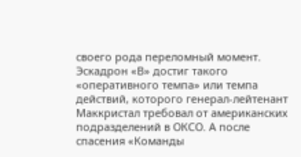своего рода переломный момент. Эскадрон «В» достиг такого «оперативного темпа» или темпа действий, которого генерал-лейтенант Маккристал требовал от американских подразделений в ОКСО. А после спасения «Команды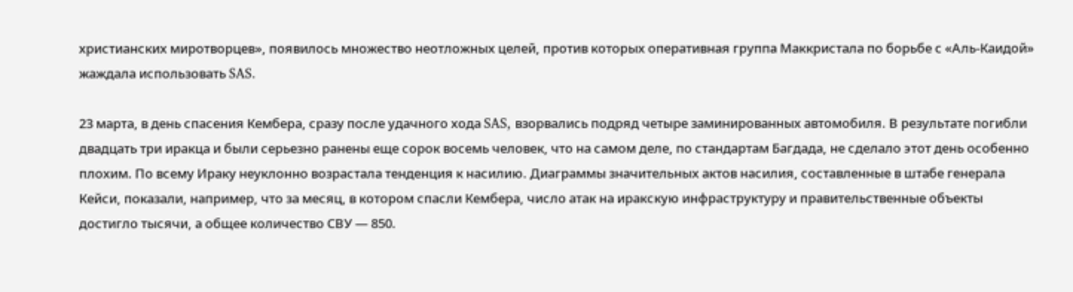христианских миротворцев», появилось множество неотложных целей, против которых оперативная группа Маккристала по борьбе с «Аль-Каидой» жаждала использовать SAS.

23 марта, в день спасения Кембера, сразу после удачного хода SAS, взорвались подряд четыре заминированных автомобиля. В результате погибли двадцать три иракца и были серьезно ранены еще сорок восемь человек, что на самом деле, по стандартам Багдада, не сделало этот день особенно плохим. По всему Ираку неуклонно возрастала тенденция к насилию. Диаграммы значительных актов насилия, составленные в штабе генерала Кейси, показали, например, что за месяц, в котором спасли Кембера, число атак на иракскую инфраструктуру и правительственные объекты достигло тысячи, а общее количество СВУ — 850.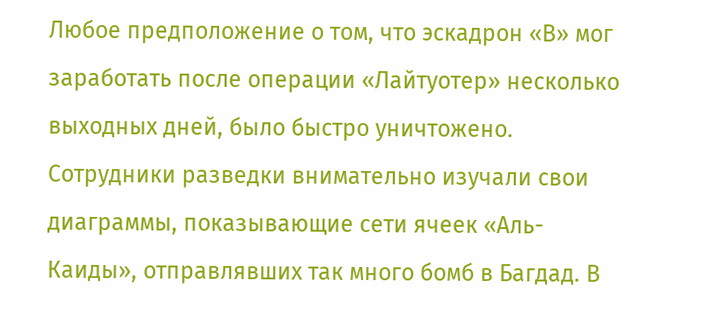Любое предположение о том, что эскадрон «В» мог заработать после операции «Лайтуотер» несколько выходных дней, было быстро уничтожено. Сотрудники разведки внимательно изучали свои диаграммы, показывающие сети ячеек «Аль-Каиды», отправлявших так много бомб в Багдад. В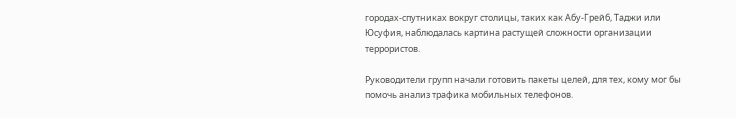городах-спутниках вокруг столицы, таких как Абу-Грейб, Таджи или Юсуфия, наблюдалась картина растущей сложности организации террористов.

Руководители групп начали готовить пакеты целей, для тех, кому мог бы помочь анализ трафика мобильных телефонов.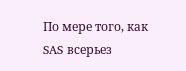По мере того, как SAS всерьез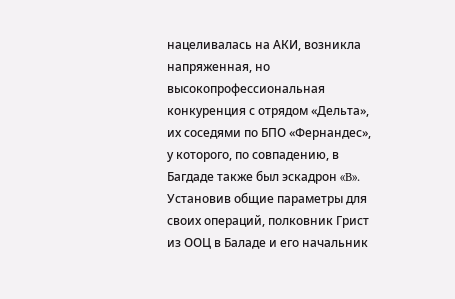нацеливалась на АКИ, возникла напряженная, но высокопрофессиональная конкуренция с отрядом «Дельта», их соседями по БПО «Фернандес», у которого, по совпадению, в Багдаде также был эскадрон «B». Установив общие параметры для своих операций, полковник Грист из ООЦ в Баладе и его начальник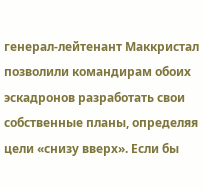генерал-лейтенант Маккристал позволили командирам обоих эскадронов разработать свои собственные планы, определяя цели «снизу вверх». Если бы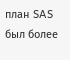план SAS был более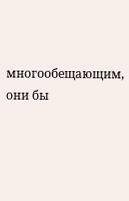многообещающим, они бы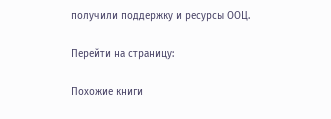получили поддержку и ресурсы ООЦ.

Перейти на страницу:

Похожие книги